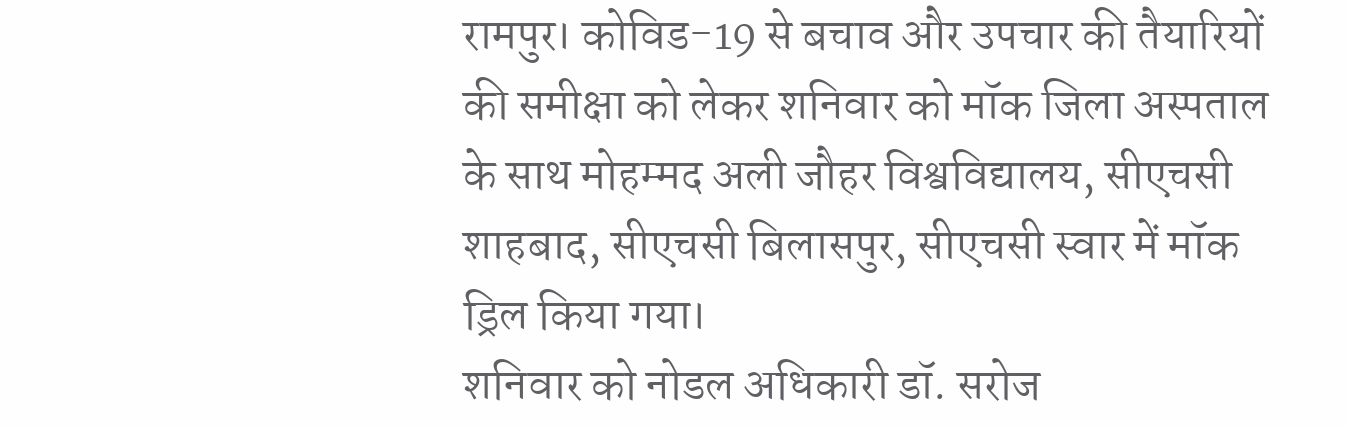रामपुर। कोविड-19 से बचाव और उपचार की तैयारियों की समीक्षा को लेकर शनिवार को मॉक जिला अस्पताल के साथ मोहम्मद अली जौहर विश्वविद्यालय, सीएचसी शाहबाद, सीएचसी बिलासपुर, सीएचसी स्वार में मॉक ड्रिल किया गया।
शनिवार को नोडल अधिकारी डॉ. सरोज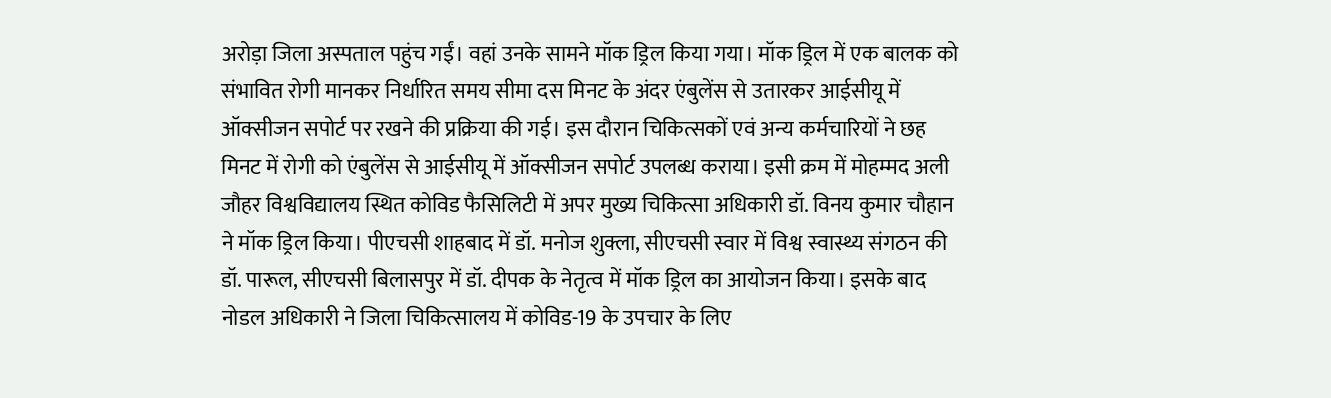अरोड़ा जिला अस्पताल पहुंच गईं। वहां उनके सामने मॉक ड्रिल किया गया। मॉक ड्रिल में एक बालक को संभावित रोगी मानकर निर्धारित समय सीमा दस मिनट के अंदर एंबुलेंस से उतारकर आईसीयू में ऑक्सीजन सपोर्ट पर रखने की प्रक्रिया की गई। इस दौरान चिकित्सकों एवं अन्य कर्मचारियों ने छह मिनट में रोगी को एंबुलेंस से आईसीयू में ऑक्सीजन सपोर्ट उपलब्ध कराया। इसी क्रम में मोहम्मद अली जौहर विश्वविद्यालय स्थित कोविड फैसिलिटी में अपर मुख्य चिकित्सा अधिकारी डॉ. विनय कुमार चौहान ने मॉक ड्रिल किया। पीएचसी शाहबाद में डॉ. मनोज शुक्ला, सीएचसी स्वार में विश्व स्वास्थ्य संगठन की डॉ. पारूल, सीएचसी बिलासपुर में डॉ. दीपक के नेतृत्व में मॉक ड्रिल का आयोजन किया। इसके बाद नोडल अधिकारी ने जिला चिकित्सालय में कोविड-19 के उपचार के लिए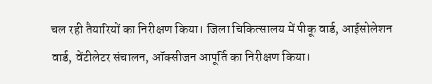चल रही तैयारियों का निरीक्षण किया। जिला चिकित्सालय में पीकू वार्ड, आईसोलेशन वार्ड, वेंटीलेटर संचालन, ऑक्सीजन आपूर्ति का निरीक्षण किया।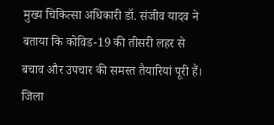मुख्य चिकित्सा अधिकारी डॉ. संजीव यादव ने बताया कि कोविड-19 की तीसरी लहर से बचाव और उपचार की समस्त तैयारियां पूरी हैं। जिला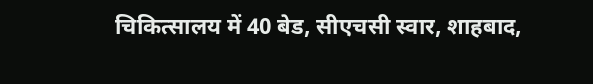चिकित्सालय में 40 बेड, सीएचसी स्वार, शाहबाद,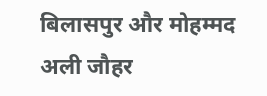बिलासपुर और मोहम्मद अली जौहर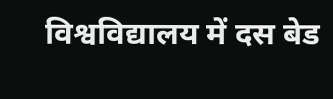विश्वविद्यालय में दस बेड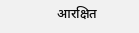आरक्षित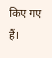किए गए हैं।